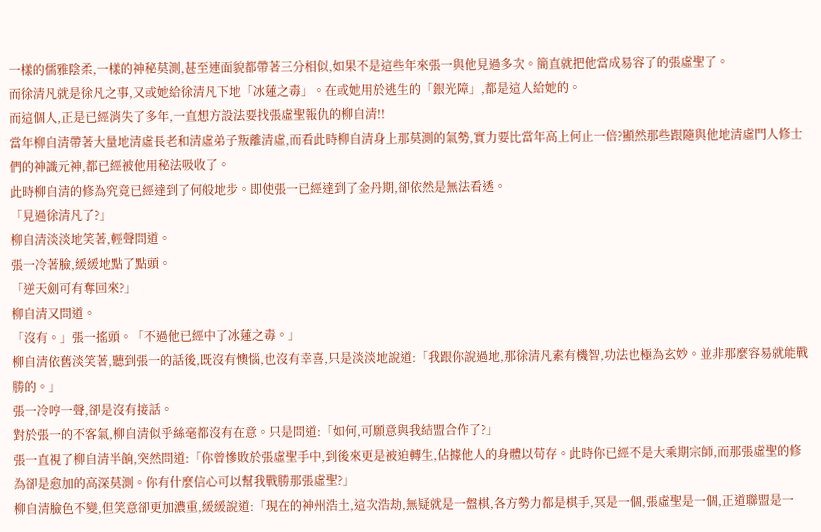一樣的儒雅陰柔,一樣的神秘莫測,甚至連面貌都帶著三分相似,如果不是這些年來張一與他見過多次。簡直就把他當成易容了的張虛聖了。
而徐清凡就是徐凡之事,又或她給徐清凡下地「冰蓮之毒」。在或她用於逃生的「銀光障」,都是這人給她的。
而這個人,正是已經消失了多年,一直想方設法要找張虛聖報仇的柳自清!!
當年柳自清帶著大量地清虛長老和清虛弟子叛離清虛,而看此時柳自清身上那莫測的氣勢,實力要比當年高上何止一倍?顯然那些跟隨與他地清虛門人修士們的神識元神,都已經被他用秘法吸收了。
此時柳自清的修為究竟已經達到了何般地步。即使張一已經達到了金丹期,卻依然是無法看透。
「見過徐清凡了?」
柳自清淡淡地笑著,輕聲問道。
張一冷著臉,緩緩地點了點頭。
「逆天劍可有奪回來?」
柳自清又問道。
「沒有。」張一搖頭。「不過他已經中了冰蓮之毒。」
柳自清依舊淡笑著,聽到張一的話後,既沒有懊惱,也沒有幸喜,只是淡淡地說道:「我跟你說過地,那徐清凡素有機智,功法也極為玄妙。並非那麼容易就能戰勝的。」
張一冷哼一聲,卻是沒有接話。
對於張一的不客氣,柳自清似乎絲毫都沒有在意。只是問道:「如何,可願意與我結盟合作了?」
張一直視了柳自清半餉,突然問道:「你曾慘敗於張虛聖手中,到後來更是被迫轉生,佔據他人的身體以苟存。此時你已經不是大乘期宗師,而那張虛聖的修為卻是愈加的高深莫測。你有什麼信心可以幫我戰勝那張虛聖?」
柳自清臉色不變,但笑意卻更加濃重,緩緩說道:「現在的神州浩土,這次浩劫,無疑就是一盤棋,各方勢力都是棋手,冥是一個,張虛聖是一個,正道聯盟是一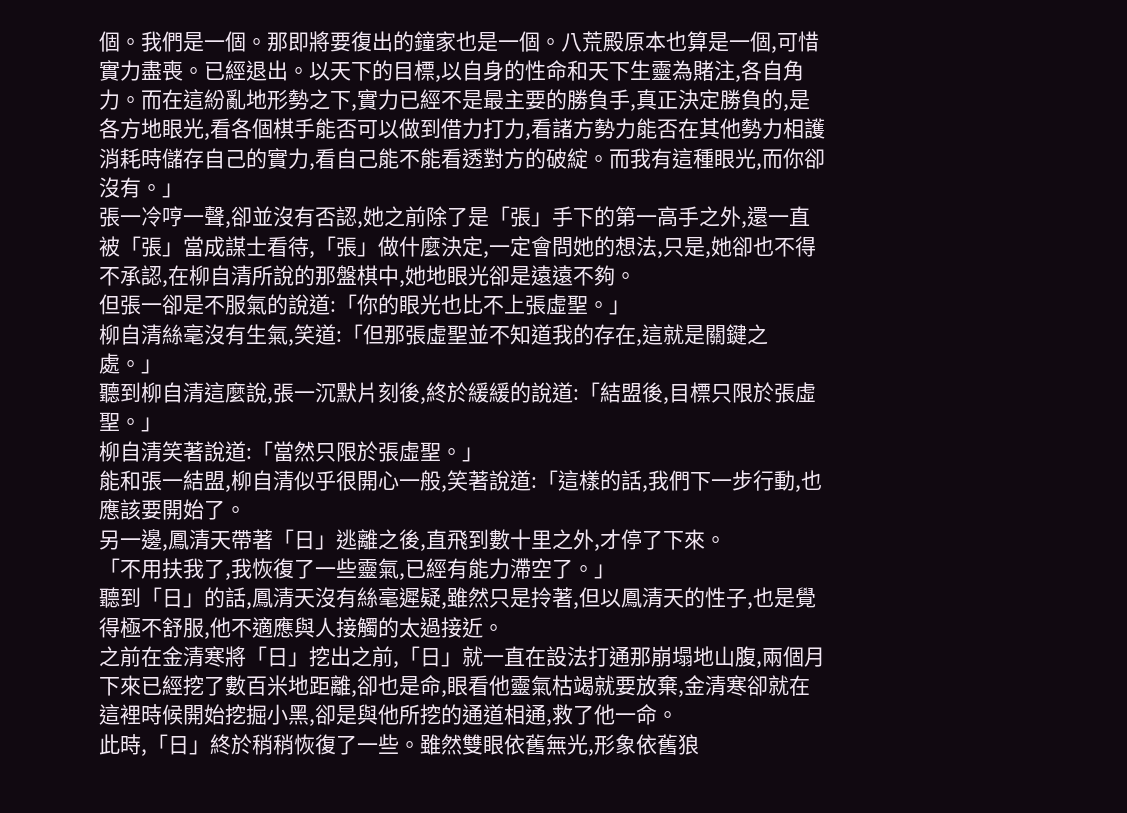個。我們是一個。那即將要復出的鐘家也是一個。八荒殿原本也算是一個,可惜實力盡喪。已經退出。以天下的目標,以自身的性命和天下生靈為賭注,各自角力。而在這紛亂地形勢之下,實力已經不是最主要的勝負手,真正決定勝負的,是各方地眼光,看各個棋手能否可以做到借力打力,看諸方勢力能否在其他勢力相護消耗時儲存自己的實力,看自己能不能看透對方的破綻。而我有這種眼光,而你卻沒有。」
張一冷哼一聲,卻並沒有否認,她之前除了是「張」手下的第一高手之外,還一直被「張」當成謀士看待,「張」做什麼決定,一定會問她的想法,只是,她卻也不得不承認,在柳自清所說的那盤棋中,她地眼光卻是遠遠不夠。
但張一卻是不服氣的說道:「你的眼光也比不上張虛聖。」
柳自清絲毫沒有生氣,笑道:「但那張虛聖並不知道我的存在,這就是關鍵之處。」
聽到柳自清這麼說,張一沉默片刻後,終於緩緩的說道:「結盟後,目標只限於張虛聖。」
柳自清笑著說道:「當然只限於張虛聖。」
能和張一結盟,柳自清似乎很開心一般,笑著說道:「這樣的話,我們下一步行動,也應該要開始了。
另一邊,鳳清天帶著「日」逃離之後,直飛到數十里之外,才停了下來。
「不用扶我了,我恢復了一些靈氣,已經有能力滯空了。」
聽到「日」的話,鳳清天沒有絲毫遲疑,雖然只是拎著,但以鳳清天的性子,也是覺得極不舒服,他不適應與人接觸的太過接近。
之前在金清寒將「日」挖出之前,「日」就一直在設法打通那崩塌地山腹,兩個月下來已經挖了數百米地距離,卻也是命,眼看他靈氣枯竭就要放棄,金清寒卻就在這裡時候開始挖掘小黑,卻是與他所挖的通道相通,救了他一命。
此時,「日」終於稍稍恢復了一些。雖然雙眼依舊無光,形象依舊狼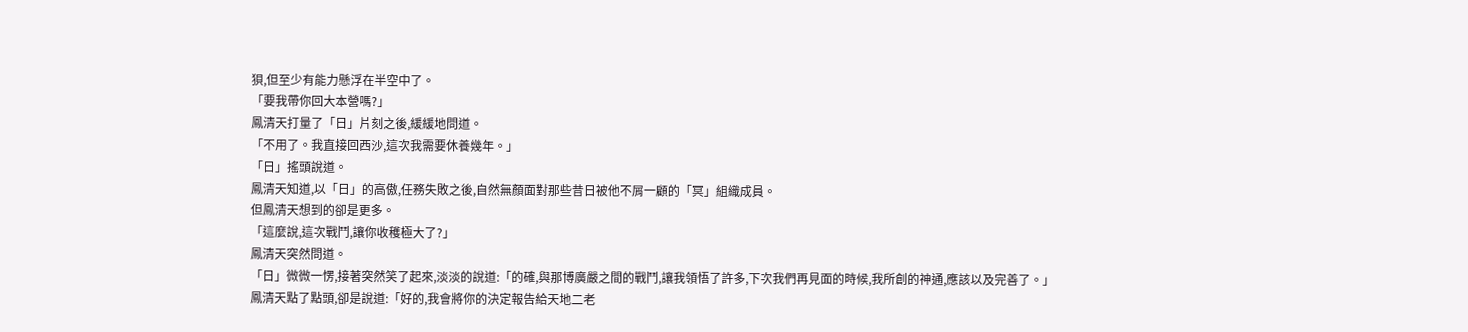狽,但至少有能力懸浮在半空中了。
「要我帶你回大本營嗎?」
鳳清天打量了「日」片刻之後,緩緩地問道。
「不用了。我直接回西沙,這次我需要休養幾年。」
「日」搖頭說道。
鳳清天知道,以「日」的高傲,任務失敗之後,自然無顏面對那些昔日被他不屑一顧的「冥」組織成員。
但鳳清天想到的卻是更多。
「這麼說,這次戰鬥,讓你收穫極大了?」
鳳清天突然問道。
「日」微微一愣,接著突然笑了起來,淡淡的說道:「的確,與那博廣嚴之間的戰鬥,讓我領悟了許多,下次我們再見面的時候,我所創的神通,應該以及完善了。」
鳳清天點了點頭,卻是說道:「好的,我會將你的決定報告給天地二老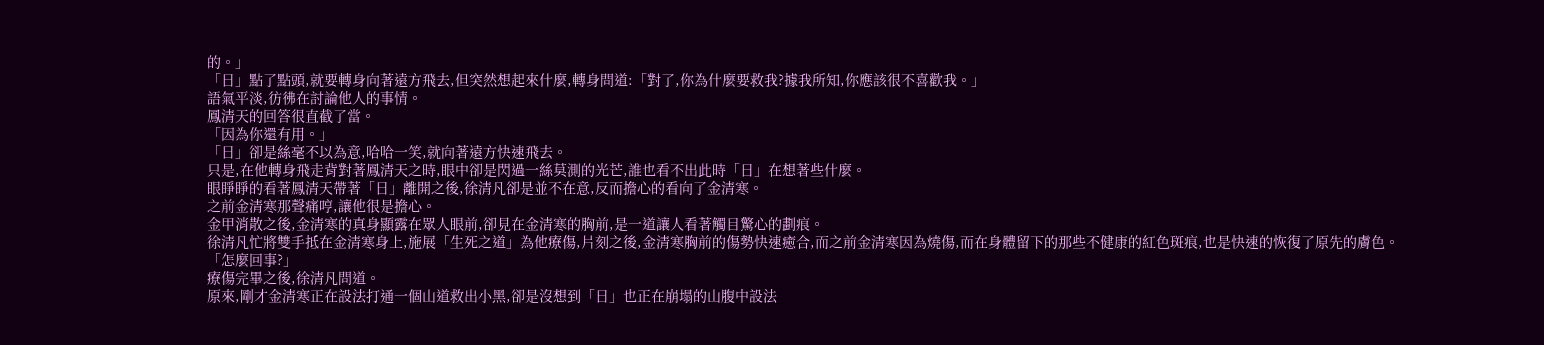的。」
「日」點了點頭,就要轉身向著遠方飛去,但突然想起來什麼,轉身問道:「對了,你為什麼要救我?據我所知,你應該很不喜歡我。」
語氣平淡,彷彿在討論他人的事情。
鳳清天的回答很直截了當。
「因為你還有用。」
「日」卻是絲毫不以為意,哈哈一笑,就向著遠方快速飛去。
只是,在他轉身飛走背對著鳳清天之時,眼中卻是閃過一絲莫測的光芒,誰也看不出此時「日」在想著些什麼。
眼睜睜的看著鳳清天帶著「日」離開之後,徐清凡卻是並不在意,反而擔心的看向了金清寒。
之前金清寒那聲痛哼,讓他很是擔心。
金甲消散之後,金清寒的真身顯露在眾人眼前,卻見在金清寒的胸前,是一道讓人看著觸目驚心的劃痕。
徐清凡忙將雙手抵在金清寒身上,施展「生死之道」為他療傷,片刻之後,金清寒胸前的傷勢快速癒合,而之前金清寒因為燒傷,而在身體留下的那些不健康的紅色斑痕,也是快速的恢復了原先的膚色。
「怎麼回事?」
療傷完畢之後,徐清凡問道。
原來,剛才金清寒正在設法打通一個山道救出小黑,卻是沒想到「日」也正在崩塌的山腹中設法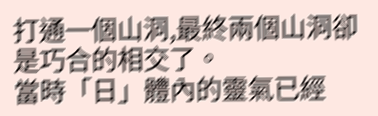打通一個山洞,最終兩個山洞卻是巧合的相交了。
當時「日」體內的靈氣已經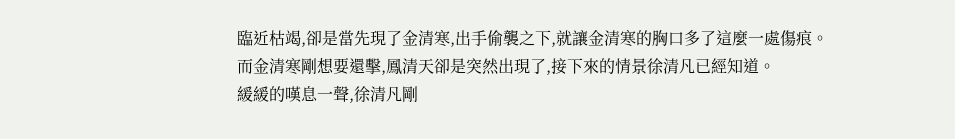臨近枯竭,卻是當先現了金清寒,出手偷襲之下,就讓金清寒的胸口多了這麼一處傷痕。
而金清寒剛想要還擊,鳳清天卻是突然出現了,接下來的情景徐清凡已經知道。
緩緩的嘆息一聲,徐清凡剛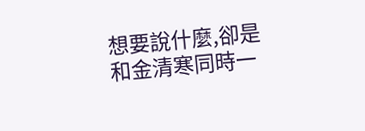想要說什麼,卻是和金清寒同時一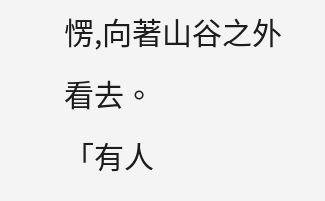愣,向著山谷之外看去。
「有人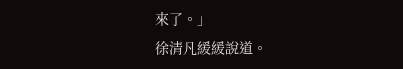來了。」
徐清凡緩緩說道。